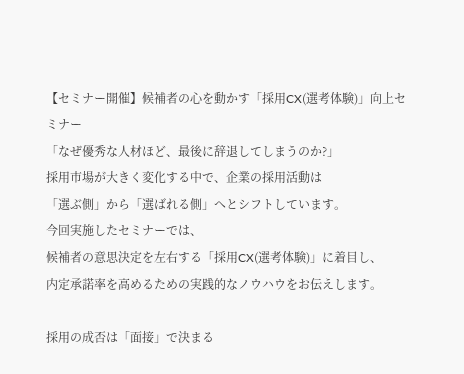【セミナー開催】候補者の心を動かす「採用CX(選考体験)」向上セミナー
「なぜ優秀な人材ほど、最後に辞退してしまうのか?」
採用市場が大きく変化する中で、企業の採用活動は
「選ぶ側」から「選ばれる側」へとシフトしています。
今回実施したセミナーでは、
候補者の意思決定を左右する「採用CX(選考体験)」に着目し、
内定承諾率を高めるための実践的なノウハウをお伝えします。

採用の成否は「面接」で決まる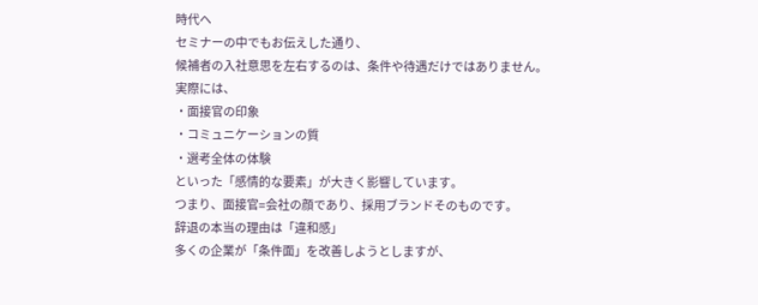時代へ
セミナーの中でもお伝えした通り、
候補者の入社意思を左右するのは、条件や待遇だけではありません。
実際には、
・面接官の印象
・コミュニケーションの質
・選考全体の体験
といった「感情的な要素」が大きく影響しています。
つまり、面接官=会社の顔であり、採用ブランドそのものです。
辞退の本当の理由は「違和感」
多くの企業が「条件面」を改善しようとしますが、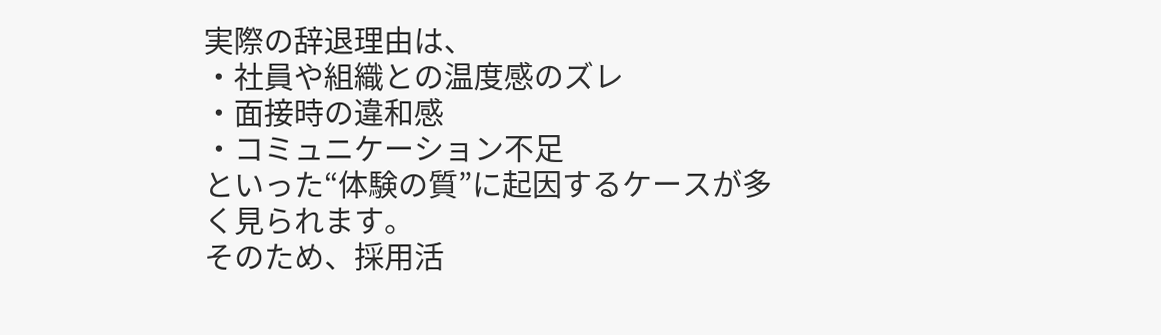実際の辞退理由は、
・社員や組織との温度感のズレ
・面接時の違和感
・コミュニケーション不足
といった“体験の質”に起因するケースが多く見られます。
そのため、採用活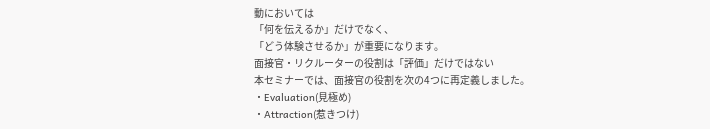動においては
「何を伝えるか」だけでなく、
「どう体験させるか」が重要になります。
面接官・リクルーターの役割は「評価」だけではない
本セミナーでは、面接官の役割を次の4つに再定義しました。
・Evaluation(見極め)
・Attraction(惹きつけ)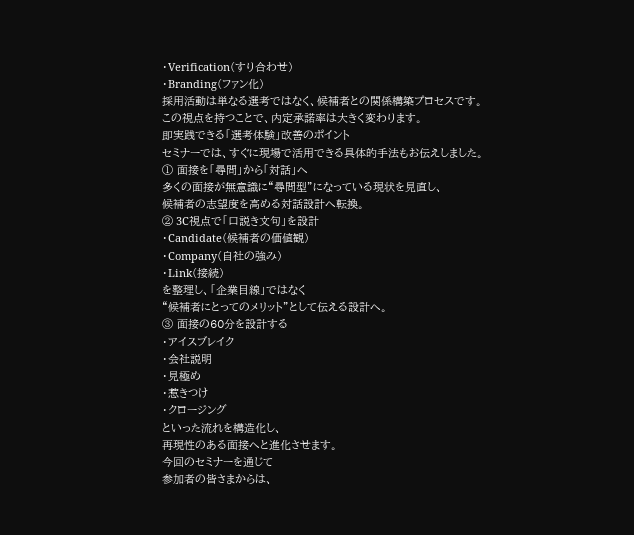・Verification(すり合わせ)
・Branding(ファン化)
採用活動は単なる選考ではなく、候補者との関係構築プロセスです。
この視点を持つことで、内定承諾率は大きく変わります。
即実践できる「選考体験」改善のポイント
セミナーでは、すぐに現場で活用できる具体的手法もお伝えしました。
① 面接を「尋問」から「対話」へ
多くの面接が無意識に“尋問型”になっている現状を見直し、
候補者の志望度を高める対話設計へ転換。
② 3C視点で「口説き文句」を設計
・Candidate(候補者の価値観)
・Company(自社の強み)
・Link(接続)
を整理し、「企業目線」ではなく
“候補者にとってのメリット”として伝える設計へ。
③ 面接の60分を設計する
・アイスブレイク
・会社説明
・見極め
・惹きつけ
・クロージング
といった流れを構造化し、
再現性のある面接へと進化させます。
今回のセミナーを通じて
参加者の皆さまからは、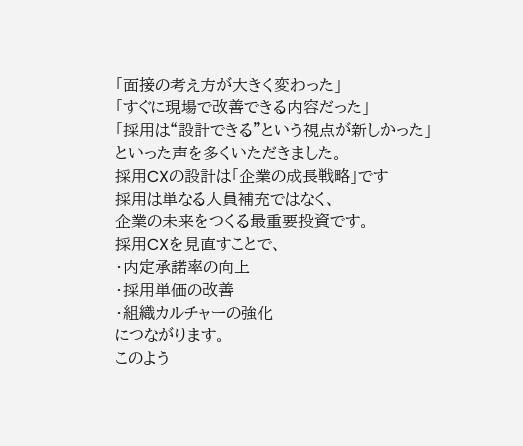「面接の考え方が大きく変わった」
「すぐに現場で改善できる内容だった」
「採用は“設計できる”という視点が新しかった」
といった声を多くいただきました。
採用CXの設計は「企業の成長戦略」です
採用は単なる人員補充ではなく、
企業の未来をつくる最重要投資です。
採用CXを見直すことで、
・内定承諾率の向上
・採用単価の改善
・組織カルチャーの強化
につながります。
このよう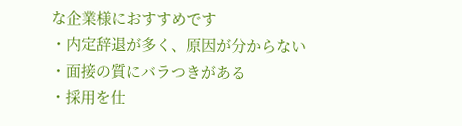な企業様におすすめです
・内定辞退が多く、原因が分からない
・面接の質にバラつきがある
・採用を仕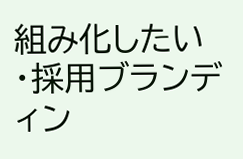組み化したい
・採用ブランディン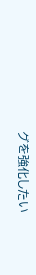グを強化したい